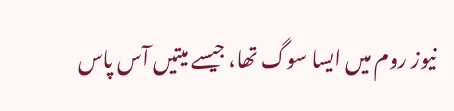نیوز روم میں ایسا سوگ تھا، جیسے میتیں آس پاس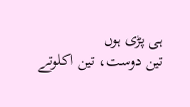ہی پڑی ہوں
تین دوست، تین اکلوتے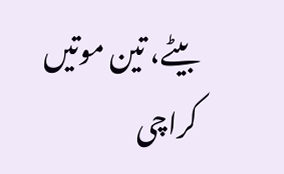بیٹے، تین موتیں
کراچی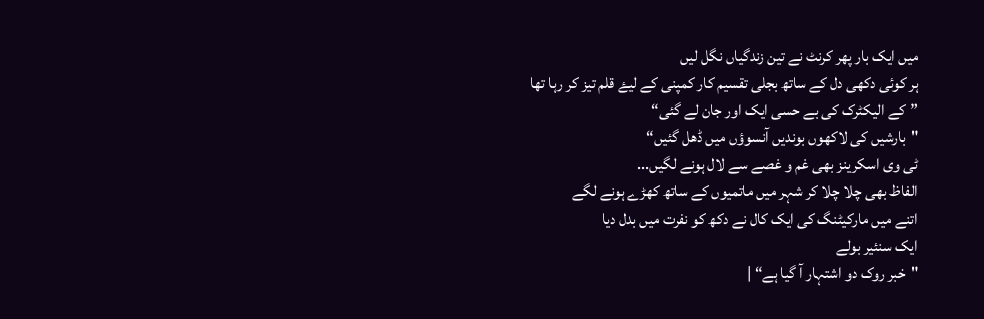میں ایک بار پھر کرنٹ نے تین زندگیاں نگل لیں
ہر کوئی دکھی دل کے ساتھ بجلی تقسیم کار کمپنی کے لیۓ قلم تیز کر رہا تھا
”کے الیکٹرک کی بے حسی ایک اور جان لے گئی“
"بارشیں کی لاکھوں بوندیں آنسوؤں میں ڈھل گئیں“
ٹی وی اسکرینز بھی غم و غصے سے لال ہونے لگیں...
الفاظ بھی چلا چلا کر شہر میں ماتمیوں کے ساتھ کھڑے ہونے لگے
اتنے میں مارکیٹنگ کی ایک کال نے دکھ کو نفرت میں بدل دیا
ایک سنئیر بولے
"خبر روک دو اشتہار آ گیا ہے“ |